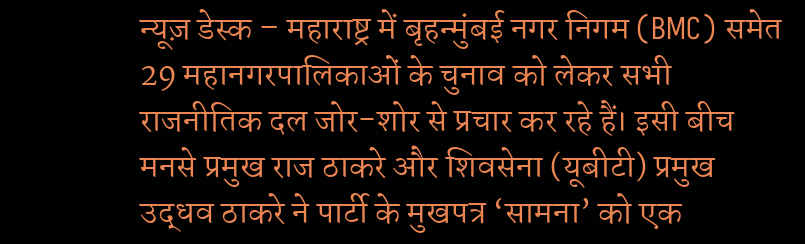न्यूज़ डेस्क – महाराष्ट्र में बृहन्मुंबई नगर निगम (BMC) समेत 29 महानगरपालिकाओं के चुनाव को लेकर सभी राजनीतिक दल जोर-शोर से प्रचार कर रहे हैं। इसी बीच मनसे प्रमुख राज ठाकरे और शिवसेना (यूबीटी) प्रमुख उद्धव ठाकरे ने पार्टी के मुखपत्र ‘सामना’ को एक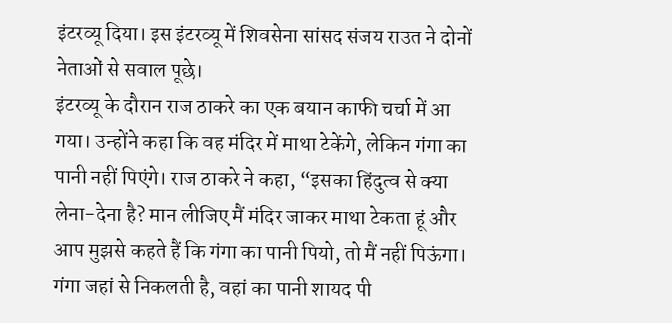इंटरव्यू दिया। इस इंटरव्यू में शिवसेना सांसद संजय राउत ने दोनों नेताओं से सवाल पूछे।
इंटरव्यू के दौरान राज ठाकरे का एक बयान काफी चर्चा में आ गया। उन्होंने कहा कि वह मंदिर में माथा टेकेंगे, लेकिन गंगा का पानी नहीं पिएंगे। राज ठाकरे ने कहा, “इसका हिंदुत्व से क्या लेना-देना है? मान लीजिए मैं मंदिर जाकर माथा टेकता हूं और आप मुझसे कहते हैं कि गंगा का पानी पियो, तो मैं नहीं पिऊंगा। गंगा जहां से निकलती है, वहां का पानी शायद पी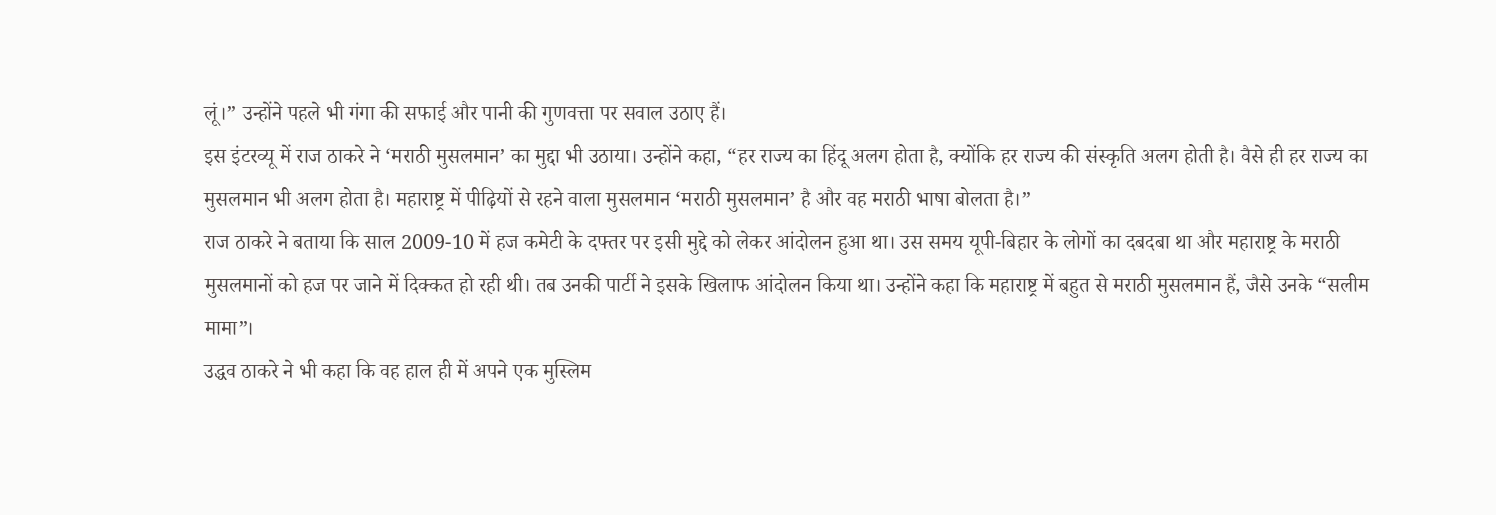लूं।” उन्होंने पहले भी गंगा की सफाई और पानी की गुणवत्ता पर सवाल उठाए हैं।
इस इंटरव्यू में राज ठाकरे ने ‘मराठी मुसलमान’ का मुद्दा भी उठाया। उन्होंने कहा, “हर राज्य का हिंदू अलग होता है, क्योंकि हर राज्य की संस्कृति अलग होती है। वैसे ही हर राज्य का मुसलमान भी अलग होता है। महाराष्ट्र में पीढ़ियों से रहने वाला मुसलमान ‘मराठी मुसलमान’ है और वह मराठी भाषा बोलता है।”
राज ठाकरे ने बताया कि साल 2009-10 में हज कमेटी के दफ्तर पर इसी मुद्दे को लेकर आंदोलन हुआ था। उस समय यूपी-बिहार के लोगों का दबदबा था और महाराष्ट्र के मराठी मुसलमानों को हज पर जाने में दिक्कत हो रही थी। तब उनकी पार्टी ने इसके खिलाफ आंदोलन किया था। उन्होंने कहा कि महाराष्ट्र में बहुत से मराठी मुसलमान हैं, जैसे उनके “सलीम मामा”।
उद्धव ठाकरे ने भी कहा कि वह हाल ही में अपने एक मुस्लिम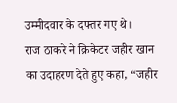उम्मीदवार के दफ्तर गए थे।
राज ठाकरे ने क्रिकेटर जहीर खान का उदाहरण देते हुए कहा, “जहीर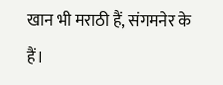खान भी मराठी हैं, संगमनेर के हैं।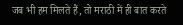जब भी हम मिलते हैं, तो मराठी में ही बात करते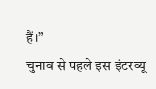हैं।”
चुनाव से पहले इस इंटरव्यू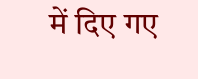में दिए गए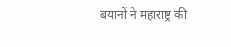बयानों ने महाराष्ट्र की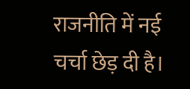राजनीति में नई चर्चा छेड़ दी है।